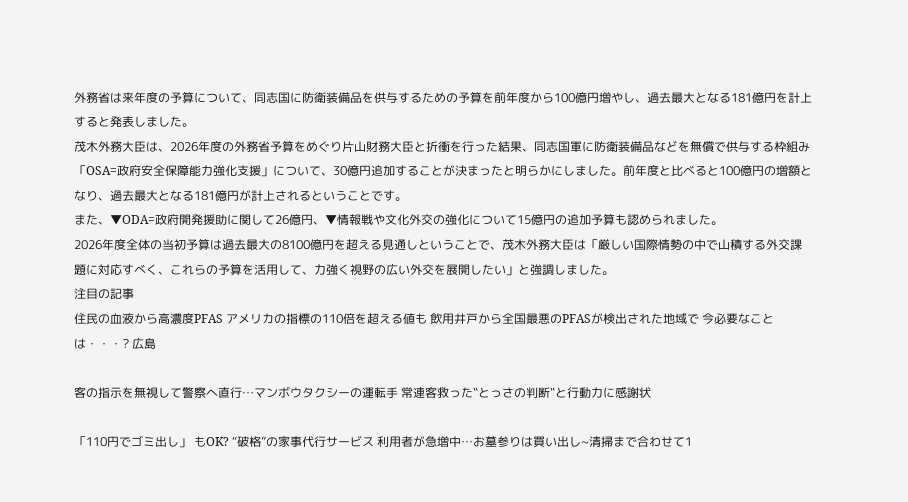外務省は来年度の予算について、同志国に防衛装備品を供与するための予算を前年度から100億円増やし、過去最大となる181億円を計上すると発表しました。
茂木外務大臣は、2026年度の外務省予算をめぐり片山財務大臣と折衝を行った結果、同志国軍に防衛装備品などを無償で供与する枠組み「OSA=政府安全保障能力強化支援」について、30億円追加することが決まったと明らかにしました。前年度と比べると100億円の増額となり、過去最大となる181億円が計上されるということです。
また、▼ODA=政府開発援助に関して26億円、▼情報戦や文化外交の強化について15億円の追加予算も認められました。
2026年度全体の当初予算は過去最大の8100億円を超える見通しということで、茂木外務大臣は「厳しい国際情勢の中で山積する外交課題に対応すべく、これらの予算を活用して、力強く視野の広い外交を展開したい」と強調しました。
注目の記事
住民の血液から高濃度PFAS アメリカの指標の110倍を超える値も 飲用井戸から全国最悪のPFASが検出された地域で 今必要なことは・・・? 広島

客の指示を無視して警察へ直行…マンボウタクシーの運転手 常連客救った‟とっさの判断‟と行動力に感謝状

「110円でゴミ出し」 もOK? “破格”の家事代行サービス 利用者が急増中…お墓参りは買い出し~清掃まで合わせて1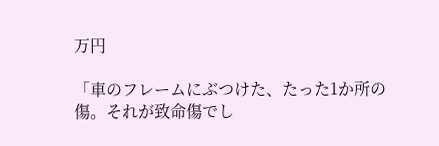万円

「車のフレームにぶつけた、たった1か所の傷。それが致命傷でし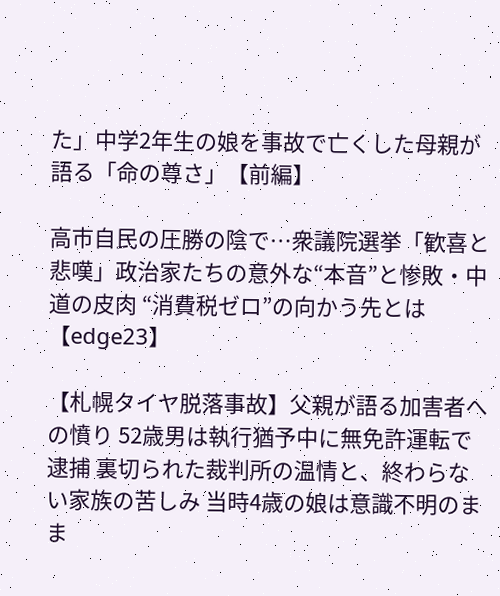た」中学2年生の娘を事故で亡くした母親が語る「命の尊さ」【前編】

高市自民の圧勝の陰で…衆議院選挙「歓喜と悲嘆」政治家たちの意外な“本音”と惨敗・中道の皮肉 “消費税ゼロ”の向かう先とは【edge23】

【札幌タイヤ脱落事故】父親が語る加害者への憤り 52歳男は執行猶予中に無免許運転で逮捕 裏切られた裁判所の温情と、終わらない家族の苦しみ 当時4歳の娘は意識不明のまま